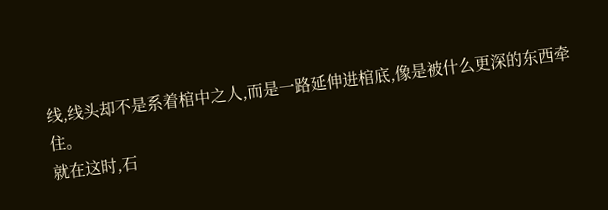线,线头却不是系着棺中之人,而是一路延伸进棺底,像是被什么更深的东西牵住。
就在这时,石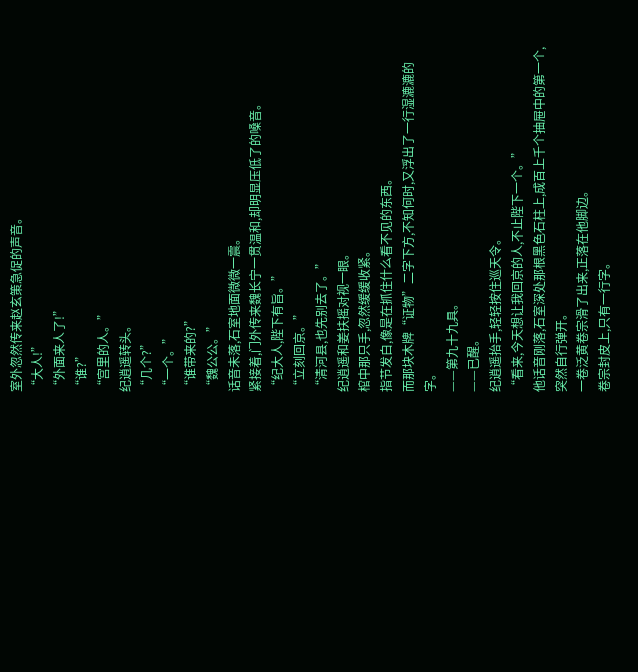室外忽然传来赵玄策急促的声音。
“大人!”
“外面来人了!”
“谁?”
“宫里的人。”
纪逍遥转头。
“几个?”
“一个。”
“谁带来的?”
“魏公公。”
话音未落,石室地面微微一震。
紧接着,门外传来魏长宁一贯温和,却明显压低了的嗓音。
“纪大人,陛下有旨。”
“立刻回京。”
“清河县,也先别去了。”
纪逍遥和姜扶摇对视一眼。
棺中那只手,忽然缓缓收紧。
指节发白,像是在抓住什么看不见的东西。
而那块木牌“证物”二字下方,不知何时,又浮出了一行湿漉漉的字。
——第九十九具。
——已醒。
纪逍遥抬手,轻轻按住巡天令。
“看来,今天想让我回京的人,不止陛下一个。”
他话音刚落,石室深处那根黑色石柱上,成百上千个抽屉中的第一个,突然自行弹开。
一卷泛黄卷宗滑了出来,正落在他脚边。
卷宗封皮上,只有一行字。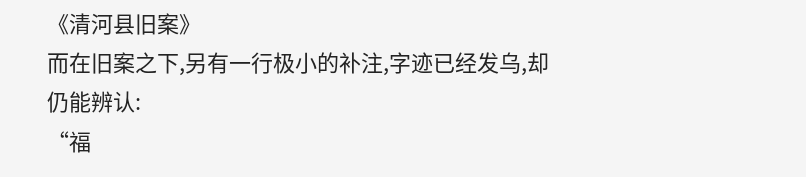《清河县旧案》
而在旧案之下,另有一行极小的补注,字迹已经发乌,却仍能辨认:
“福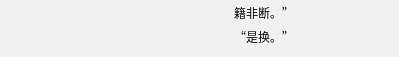籍非断。”
“是换。”